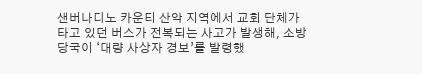샌버나디노 카운티 산악 지역에서 교회 단체가 타고 있던 버스가 전복되는 사고가 발생해, 소방 당국이 ‘대량 사상자 경보’를 발령했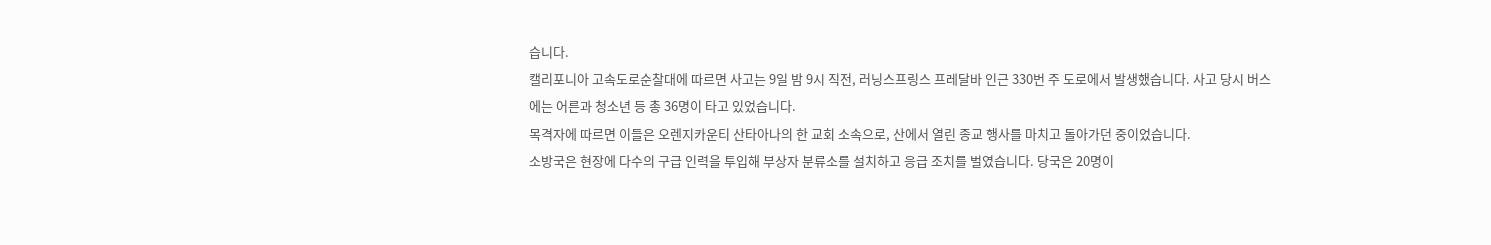습니다.
캘리포니아 고속도로순찰대에 따르면 사고는 9일 밤 9시 직전, 러닝스프링스 프레달바 인근 330번 주 도로에서 발생했습니다. 사고 당시 버스에는 어른과 청소년 등 총 36명이 타고 있었습니다.
목격자에 따르면 이들은 오렌지카운티 산타아나의 한 교회 소속으로, 산에서 열린 종교 행사를 마치고 돌아가던 중이었습니다.
소방국은 현장에 다수의 구급 인력을 투입해 부상자 분류소를 설치하고 응급 조치를 벌였습니다. 당국은 20명이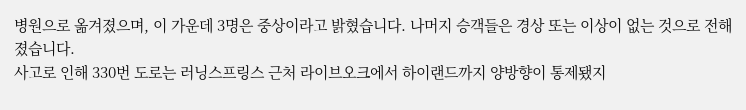병원으로 옮겨졌으며, 이 가운데 3명은 중상이라고 밝혔습니다. 나머지 승객들은 경상 또는 이상이 없는 것으로 전해졌습니다.
사고로 인해 330번 도로는 러닝스프링스 근처 라이브오크에서 하이랜드까지 양방향이 통제됐지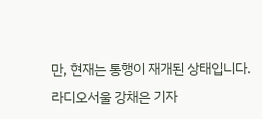만, 현재는 통행이 재개된 상태입니다.
라디오서울 강채은 기자